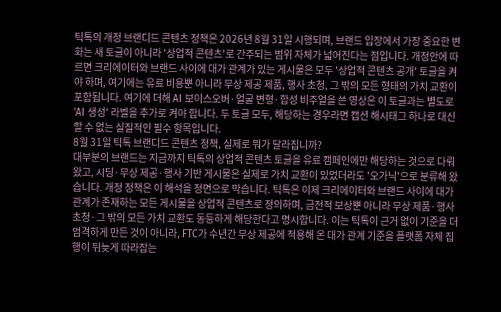틱톡의 개정 브랜디드 콘텐츠 정책은 2026년 8월 31일 시행되며, 브랜드 입장에서 가장 중요한 변화는 새 토글이 아니라 '상업적 콘텐츠'로 간주되는 범위 자체가 넓어진다는 점입니다. 개정안에 따르면 크리에이터와 브랜드 사이에 대가 관계가 있는 게시물은 모두 '상업적 콘텐츠 공개' 토글을 켜야 하며, 여기에는 유료 비용뿐 아니라 무상 제공 제품, 행사 초청, 그 밖의 모든 형태의 가치 교환이 포함됩니다. 여기에 더해 AI 보이스오버·얼굴 변형·합성 비주얼을 쓴 영상은 이 토글과는 별도로 'AI 생성' 라벨을 추가로 켜야 합니다. 두 토글 모두, 해당하는 경우라면 캡션 해시태그 하나로 대신할 수 없는 실질적인 필수 항목입니다.
8월 31일 틱톡 브랜디드 콘텐츠 정책, 실제로 뭐가 달라집니까?
대부분의 브랜드는 지금까지 틱톡의 상업적 콘텐츠 토글을 유료 캠페인에만 해당하는 것으로 다뤄왔고, 시딩·무상 제공·행사 기반 게시물은 실제로 가치 교환이 있었더라도 '오가닉'으로 분류해 왔습니다. 개정 정책은 이 해석을 정면으로 막습니다. 틱톡은 이제 크리에이터와 브랜드 사이에 대가 관계가 존재하는 모든 게시물을 상업적 콘텐츠로 정의하며, 금전적 보상뿐 아니라 무상 제품·행사 초청·그 밖의 모든 가치 교환도 동등하게 해당한다고 명시합니다. 이는 틱톡이 근거 없이 기준을 더 엄격하게 만든 것이 아니라, FTC가 수년간 무상 제공에 적용해 온 대가 관계 기준을 플랫폼 자체 집행이 뒤늦게 따라잡는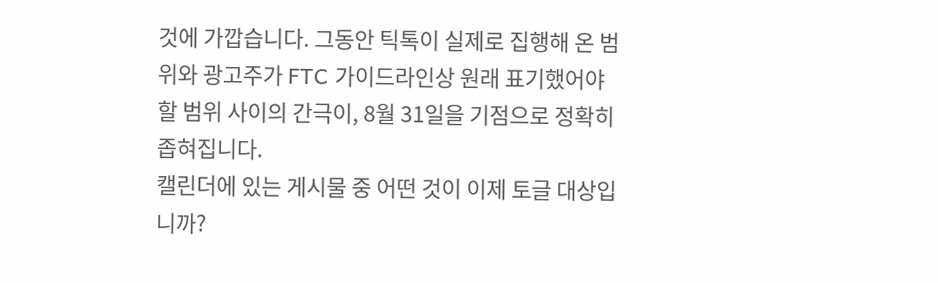것에 가깝습니다. 그동안 틱톡이 실제로 집행해 온 범위와 광고주가 FTC 가이드라인상 원래 표기했어야 할 범위 사이의 간극이, 8월 31일을 기점으로 정확히 좁혀집니다.
캘린더에 있는 게시물 중 어떤 것이 이제 토글 대상입니까?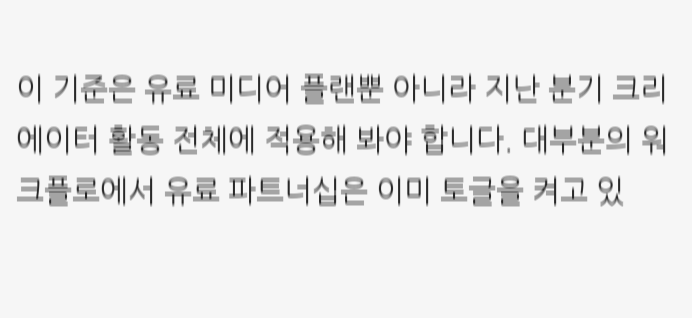이 기준은 유료 미디어 플랜뿐 아니라 지난 분기 크리에이터 활동 전체에 적용해 봐야 합니다. 대부분의 워크플로에서 유료 파트너십은 이미 토글을 켜고 있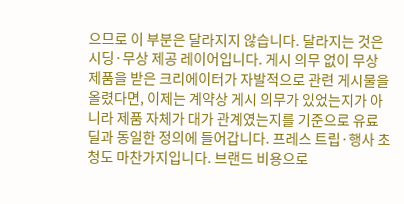으므로 이 부분은 달라지지 않습니다. 달라지는 것은 시딩·무상 제공 레이어입니다. 게시 의무 없이 무상 제품을 받은 크리에이터가 자발적으로 관련 게시물을 올렸다면, 이제는 계약상 게시 의무가 있었는지가 아니라 제품 자체가 대가 관계였는지를 기준으로 유료 딜과 동일한 정의에 들어갑니다. 프레스 트립·행사 초청도 마찬가지입니다. 브랜드 비용으로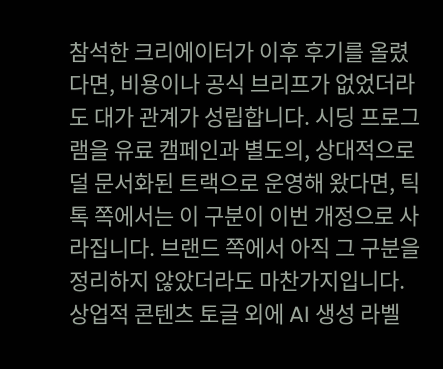참석한 크리에이터가 이후 후기를 올렸다면, 비용이나 공식 브리프가 없었더라도 대가 관계가 성립합니다. 시딩 프로그램을 유료 캠페인과 별도의, 상대적으로 덜 문서화된 트랙으로 운영해 왔다면, 틱톡 쪽에서는 이 구분이 이번 개정으로 사라집니다. 브랜드 쪽에서 아직 그 구분을 정리하지 않았더라도 마찬가지입니다.
상업적 콘텐츠 토글 외에 AI 생성 라벨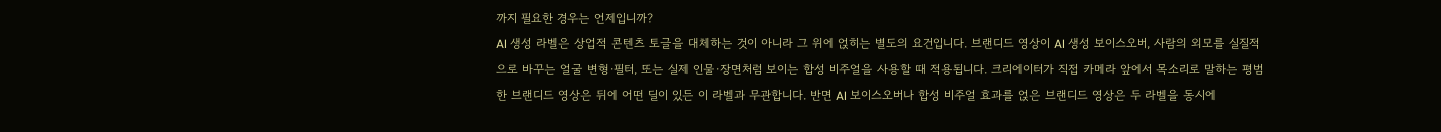까지 필요한 경우는 언제입니까?
AI 생성 라벨은 상업적 콘텐츠 토글을 대체하는 것이 아니라 그 위에 얹히는 별도의 요건입니다. 브랜디드 영상이 AI 생성 보이스오버, 사람의 외모를 실질적으로 바꾸는 얼굴 변형·필터, 또는 실제 인물·장면처럼 보이는 합성 비주얼을 사용할 때 적용됩니다. 크리에이터가 직접 카메라 앞에서 목소리로 말하는 평범한 브랜디드 영상은 뒤에 어떤 딜이 있든 이 라벨과 무관합니다. 반면 AI 보이스오버나 합성 비주얼 효과를 얹은 브랜디드 영상은 두 라벨을 동시에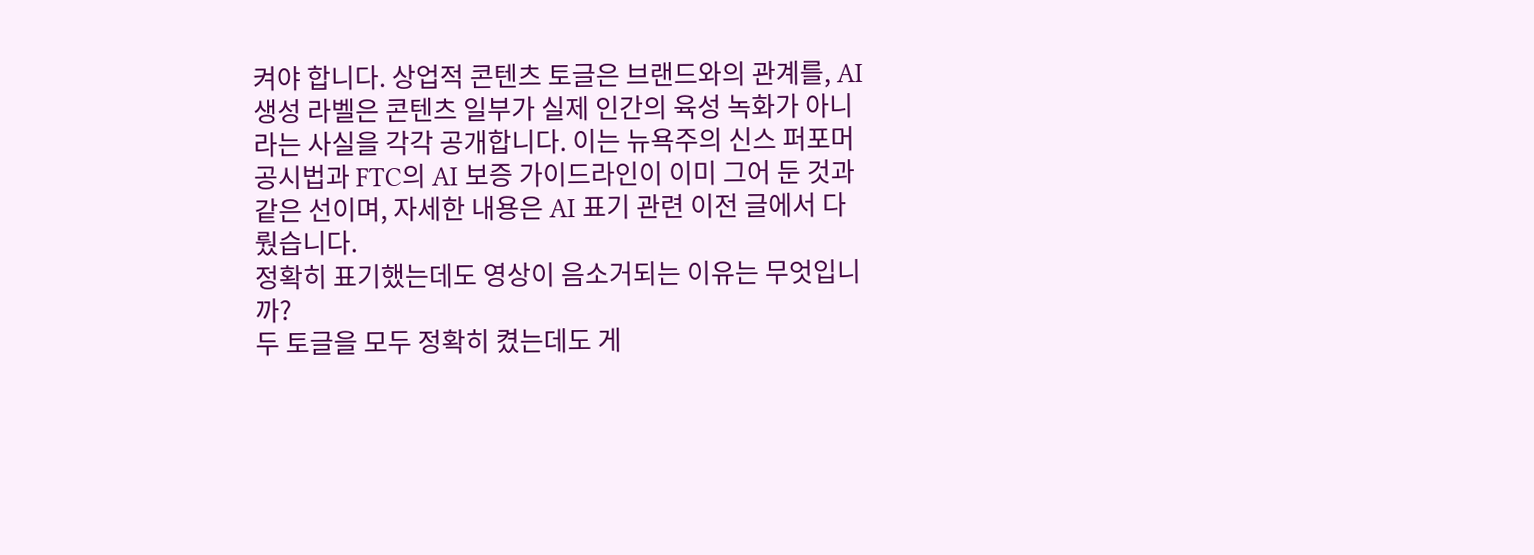켜야 합니다. 상업적 콘텐츠 토글은 브랜드와의 관계를, AI 생성 라벨은 콘텐츠 일부가 실제 인간의 육성 녹화가 아니라는 사실을 각각 공개합니다. 이는 뉴욕주의 신스 퍼포머 공시법과 FTC의 AI 보증 가이드라인이 이미 그어 둔 것과 같은 선이며, 자세한 내용은 AI 표기 관련 이전 글에서 다뤘습니다.
정확히 표기했는데도 영상이 음소거되는 이유는 무엇입니까?
두 토글을 모두 정확히 켰는데도 게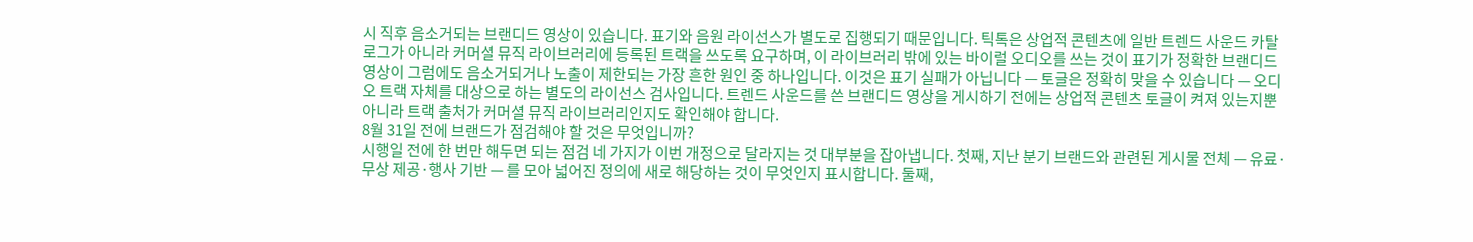시 직후 음소거되는 브랜디드 영상이 있습니다. 표기와 음원 라이선스가 별도로 집행되기 때문입니다. 틱톡은 상업적 콘텐츠에 일반 트렌드 사운드 카탈로그가 아니라 커머셜 뮤직 라이브러리에 등록된 트랙을 쓰도록 요구하며, 이 라이브러리 밖에 있는 바이럴 오디오를 쓰는 것이 표기가 정확한 브랜디드 영상이 그럼에도 음소거되거나 노출이 제한되는 가장 흔한 원인 중 하나입니다. 이것은 표기 실패가 아닙니다 — 토글은 정확히 맞을 수 있습니다 — 오디오 트랙 자체를 대상으로 하는 별도의 라이선스 검사입니다. 트렌드 사운드를 쓴 브랜디드 영상을 게시하기 전에는 상업적 콘텐츠 토글이 켜져 있는지뿐 아니라 트랙 출처가 커머셜 뮤직 라이브러리인지도 확인해야 합니다.
8월 31일 전에 브랜드가 점검해야 할 것은 무엇입니까?
시행일 전에 한 번만 해두면 되는 점검 네 가지가 이번 개정으로 달라지는 것 대부분을 잡아냅니다. 첫째, 지난 분기 브랜드와 관련된 게시물 전체 — 유료·무상 제공·행사 기반 — 를 모아 넓어진 정의에 새로 해당하는 것이 무엇인지 표시합니다. 둘째,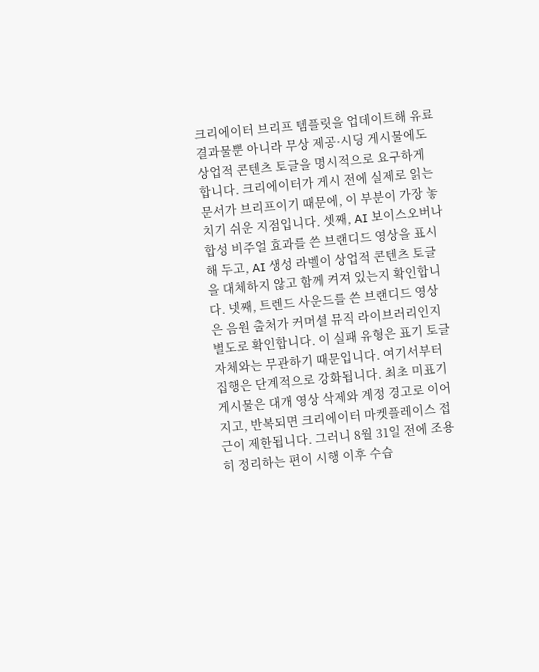크리에이터 브리프 템플릿을 업데이트해 유료 결과물뿐 아니라 무상 제공·시딩 게시물에도 상업적 콘텐츠 토글을 명시적으로 요구하게 합니다. 크리에이터가 게시 전에 실제로 읽는 문서가 브리프이기 때문에, 이 부분이 가장 놓치기 쉬운 지점입니다. 셋째, AI 보이스오버나 합성 비주얼 효과를 쓴 브랜디드 영상을 표시해 두고, AI 생성 라벨이 상업적 콘텐츠 토글을 대체하지 않고 함께 켜져 있는지 확인합니다. 넷째, 트렌드 사운드를 쓴 브랜디드 영상은 음원 출처가 커머셜 뮤직 라이브러리인지 별도로 확인합니다. 이 실패 유형은 표기 토글 자체와는 무관하기 때문입니다. 여기서부터 집행은 단계적으로 강화됩니다. 최초 미표기 게시물은 대개 영상 삭제와 계정 경고로 이어지고, 반복되면 크리에이터 마켓플레이스 접근이 제한됩니다. 그러니 8월 31일 전에 조용히 정리하는 편이 시행 이후 수습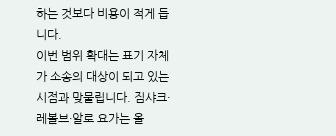하는 것보다 비용이 적게 듭니다.
이번 범위 확대는 표기 자체가 소송의 대상이 되고 있는 시점과 맞물립니다. 짐샤크·레볼브·알로 요가는 올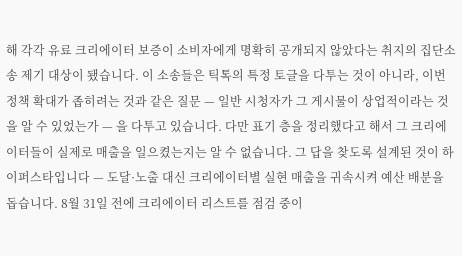해 각각 유료 크리에이터 보증이 소비자에게 명확히 공개되지 않았다는 취지의 집단소송 제기 대상이 됐습니다. 이 소송들은 틱톡의 특정 토글을 다투는 것이 아니라, 이번 정책 확대가 좁히려는 것과 같은 질문 — 일반 시청자가 그 게시물이 상업적이라는 것을 알 수 있었는가 — 을 다투고 있습니다. 다만 표기 층을 정리했다고 해서 그 크리에이터들이 실제로 매출을 일으켰는지는 알 수 없습니다. 그 답을 찾도록 설계된 것이 하이퍼스타입니다 — 도달·노출 대신 크리에이터별 실현 매출을 귀속시켜 예산 배분을 돕습니다. 8월 31일 전에 크리에이터 리스트를 점검 중이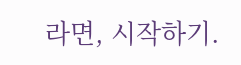라면, 시작하기.